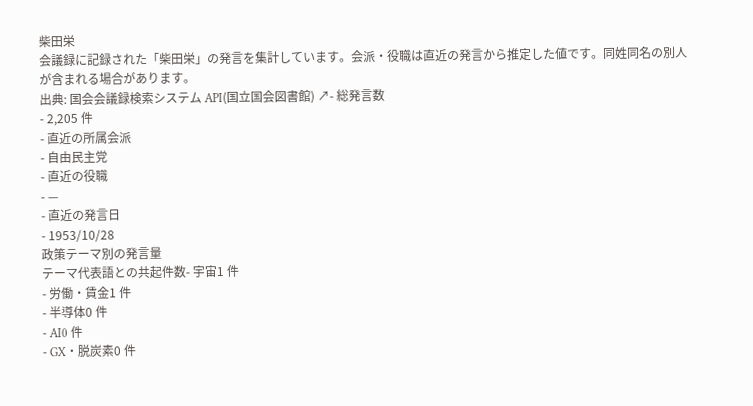柴田栄
会議録に記録された「柴田栄」の発言を集計しています。会派・役職は直近の発言から推定した値です。同姓同名の別人が含まれる場合があります。
出典: 国会会議録検索システム API(国立国会図書館) ↗- 総発言数
- 2,205 件
- 直近の所属会派
- 自由民主党
- 直近の役職
- —
- 直近の発言日
- 1953/10/28
政策テーマ別の発言量
テーマ代表語との共起件数- 宇宙1 件
- 労働・賃金1 件
- 半導体0 件
- AI0 件
- GX・脱炭素0 件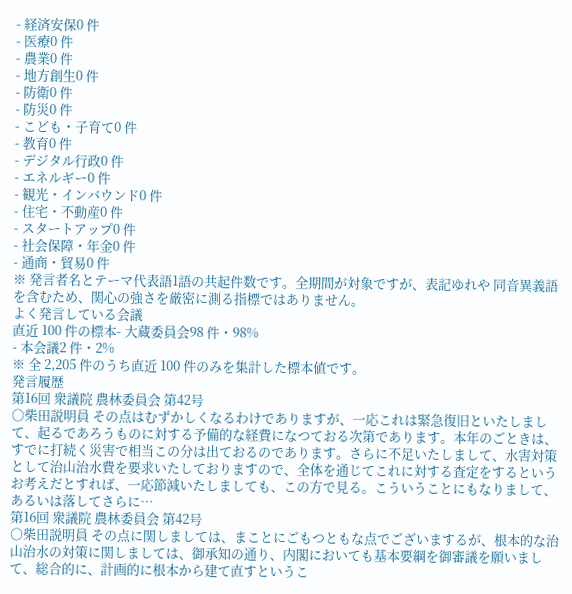- 経済安保0 件
- 医療0 件
- 農業0 件
- 地方創生0 件
- 防衛0 件
- 防災0 件
- こども・子育て0 件
- 教育0 件
- デジタル行政0 件
- エネルギー0 件
- 観光・インバウンド0 件
- 住宅・不動産0 件
- スタートアップ0 件
- 社会保障・年金0 件
- 通商・貿易0 件
※ 発言者名とテーマ代表語1語の共起件数です。全期間が対象ですが、表記ゆれや 同音異義語を含むため、関心の強さを厳密に測る指標ではありません。
よく発言している会議
直近 100 件の標本- 大蔵委員会98 件・98%
- 本会議2 件・2%
※ 全 2,205 件のうち直近 100 件のみを集計した標本値です。
発言履歴
第16回 衆議院 農林委員会 第42号
○柴田説明員 その点はむずかしくなるわけでありますが、一応これは緊急復旧といたしまして、起るであろうものに対する予備的な経費になつておる次第であります。本年のごときは、すでに打続く災害で相当この分は出ておるのであります。さらに不足いたしまして、水害対策として治山治水費を要求いたしておりますので、全体を通じてこれに対する査定をするというお考えだとすれば、一応節減いたしましても、この方で見る。こういうことにもなりまして、あるいは落してさらに…
第16回 衆議院 農林委員会 第42号
○柴田説明員 その点に関しましては、まことにごもつともな点でございまするが、根本的な治山治水の対策に関しましては、御承知の通り、内閣においても基本要綱を御審議を願いまして、総合的に、計画的に根本から建て直すというこ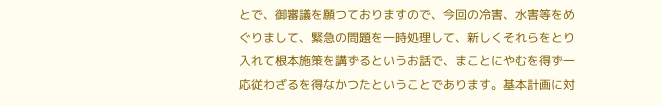とで、御審議を願つておりますので、今回の冷害、水害等をめぐりまして、緊急の問題を一時処理して、新しくそれらをとり入れて根本施策を講ずるというお話で、まことにやむを得ず一応従わざるを得なかつたということであります。基本計画に対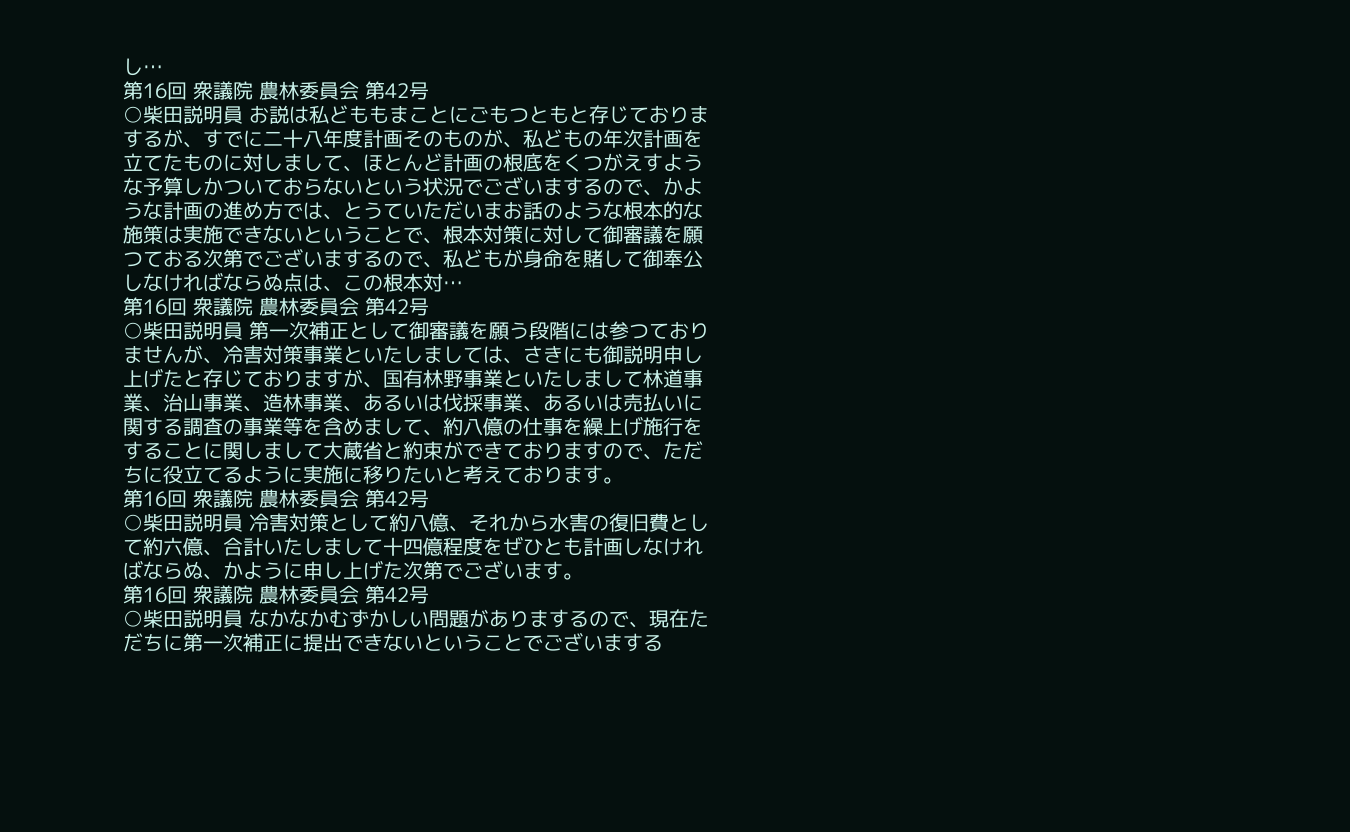し…
第16回 衆議院 農林委員会 第42号
○柴田説明員 お説は私どももまことにごもつともと存じておりまするが、すでに二十八年度計画そのものが、私どもの年次計画を立てたものに対しまして、ほとんど計画の根底をくつがえすような予算しかついておらないという状況でございまするので、かような計画の進め方では、とうていただいまお話のような根本的な施策は実施できないということで、根本対策に対して御審議を願つておる次第でございまするので、私どもが身命を賭して御奉公しなければならぬ点は、この根本対…
第16回 衆議院 農林委員会 第42号
○柴田説明員 第一次補正として御審議を願う段階には参つておりませんが、冷害対策事業といたしましては、さきにも御説明申し上げたと存じておりますが、国有林野事業といたしまして林道事業、治山事業、造林事業、あるいは伐採事業、あるいは売払いに関する調査の事業等を含めまして、約八億の仕事を繰上げ施行をすることに関しまして大蔵省と約束ができておりますので、ただちに役立てるように実施に移りたいと考えております。
第16回 衆議院 農林委員会 第42号
○柴田説明員 冷害対策として約八億、それから水害の復旧費として約六億、合計いたしまして十四億程度をぜひとも計画しなければならぬ、かように申し上げた次第でございます。
第16回 衆議院 農林委員会 第42号
○柴田説明員 なかなかむずかしい問題がありまするので、現在ただちに第一次補正に提出できないということでございまする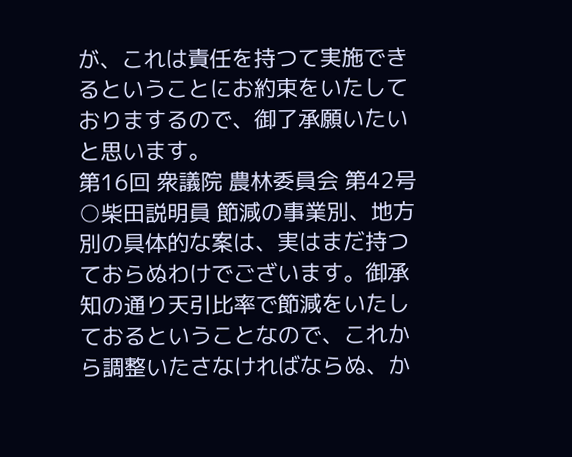が、これは責任を持つて実施できるということにお約束をいたしておりまするので、御了承願いたいと思います。
第16回 衆議院 農林委員会 第42号
○柴田説明員 節減の事業別、地方別の具体的な案は、実はまだ持つておらぬわけでございます。御承知の通り天引比率で節減をいたしておるということなので、これから調整いたさなければならぬ、か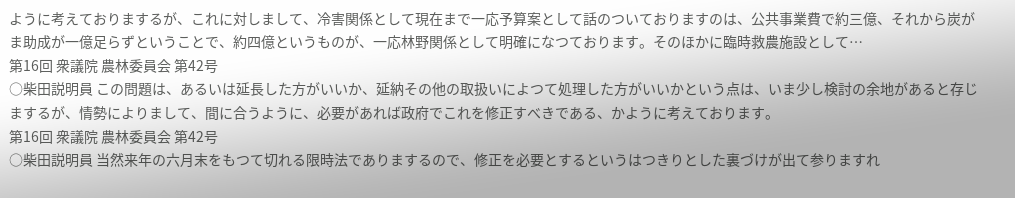ように考えておりまするが、これに対しまして、冷害関係として現在まで一応予算案として話のついておりますのは、公共事業費で約三億、それから炭がま助成が一億足らずということで、約四億というものが、一応林野関係として明確になつております。そのほかに臨時救農施設として…
第16回 衆議院 農林委員会 第42号
○柴田説明員 この問題は、あるいは延長した方がいいか、延納その他の取扱いによつて処理した方がいいかという点は、いま少し検討の余地があると存じまするが、情勢によりまして、間に合うように、必要があれば政府でこれを修正すべきである、かように考えております。
第16回 衆議院 農林委員会 第42号
○柴田説明員 当然来年の六月末をもつて切れる限時法でありまするので、修正を必要とするというはつきりとした裏づけが出て参りますれ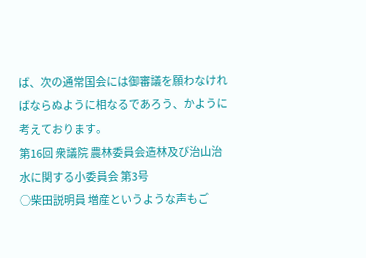ば、次の通常国会には御審議を願わなければならぬように相なるであろう、かように考えております。
第16回 衆議院 農林委員会造林及び治山治水に関する小委員会 第3号
○柴田説明員 増産というような声もご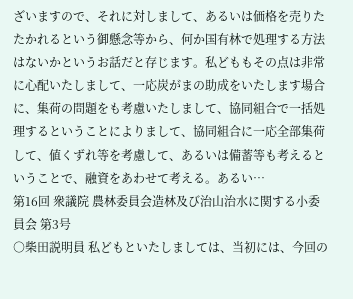ざいますので、それに対しまして、あるいは価格を売りたたかれるという御懸念等から、何か国有林で処理する方法はないかというお話だと存じます。私どももその点は非常に心配いたしまして、一応炭がまの助成をいたします場合に、集荷の問題をも考慮いたしまして、協同組合で一括処理するということによりまして、協同組合に一応全部集荷して、値くずれ等を考慮して、あるいは備蓄等も考えるということで、融資をあわせて考える。あるい…
第16回 衆議院 農林委員会造林及び治山治水に関する小委員会 第3号
○柴田説明員 私どもといたしましては、当初には、今回の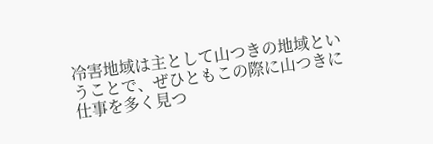冷害地域は主として山つきの地域ということで、ぜひともこの際に山つきに仕事を多く見つ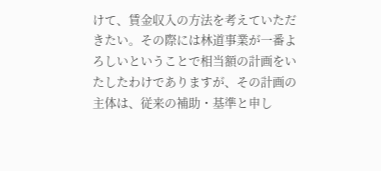けて、賃金収入の方法を考えていただきたい。その際には林道事業が一番よろしいということで相当額の計画をいたしたわけでありますが、その計画の主体は、従来の補助・基準と申し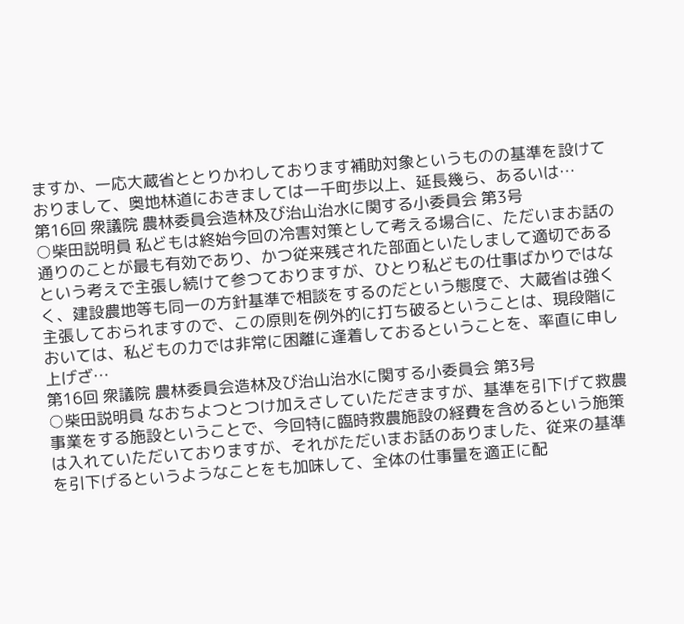ますか、一応大蔵省ととりかわしております補助対象というものの基準を設けておりまして、奥地林道におきましては一千町歩以上、延長幾ら、あるいは…
第16回 衆議院 農林委員会造林及び治山治水に関する小委員会 第3号
○柴田説明員 私どもは終始今回の冷害対策として考える場合に、ただいまお話の通りのことが最も有効であり、かつ従来残された部面といたしまして適切であるという考えで主張し続けて参つておりますが、ひとり私どもの仕事ばかりではなく、建設農地等も同一の方針基準で相談をするのだという態度で、大蔵省は強く主張しておられますので、この原則を例外的に打ち破るということは、現段階においては、私どもの力では非常に困離に逢着しておるということを、率直に申し上げざ…
第16回 衆議院 農林委員会造林及び治山治水に関する小委員会 第3号
○柴田説明員 なおちよつとつけ加えさしていただきますが、基準を引下げて救農事業をする施設ということで、今回特に臨時救農施設の経費を含めるという施策は入れていただいておりますが、それがただいまお話のありました、従来の基準を引下げるというようなことをも加味して、全体の仕事量を適正に配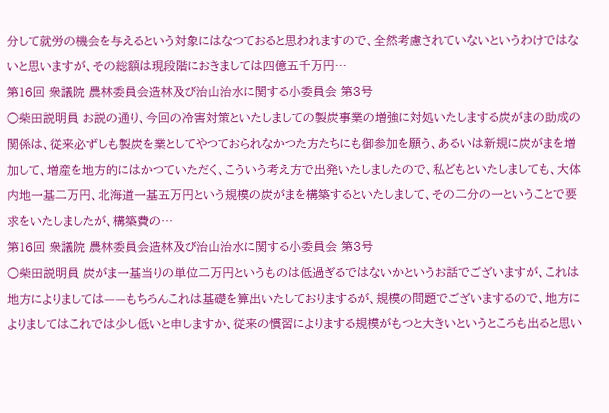分して就労の機会を与えるという対象にはなつておると思われますので、全然考慮されていないというわけではないと思いますが、その総額は現段階におきましては四億五千万円…
第16回 衆議院 農林委員会造林及び治山治水に関する小委員会 第3号
○柴田説明員 お説の通り、今回の冷害対策といたしましての製炭事業の増強に対処いたしまする炭がまの助成の関係は、従来必ずしも製炭を業としてやつておられなかつた方たちにも御参加を願う、あるいは新規に炭がまを増加して、増産を地方的にはかつていただく、こういう考え方で出発いたしましたので、私どもといたしましても、大体内地一基二万円、北海道一基五万円という規模の炭がまを構築するといたしまして、その二分の一ということで要求をいたしましたが、構築費の…
第16回 衆議院 農林委員会造林及び治山治水に関する小委員会 第3号
○柴田説明員 炭がま一基当りの単位二万円というものは低過ぎるではないかというお話でございますが、これは地方によりましては——もちろんこれは基礎を算出いたしておりまするが、規模の問題でございまするので、地方によりましてはこれでは少し低いと申しますか、従来の慣習によりまする規模がもつと大きいというところも出ると思い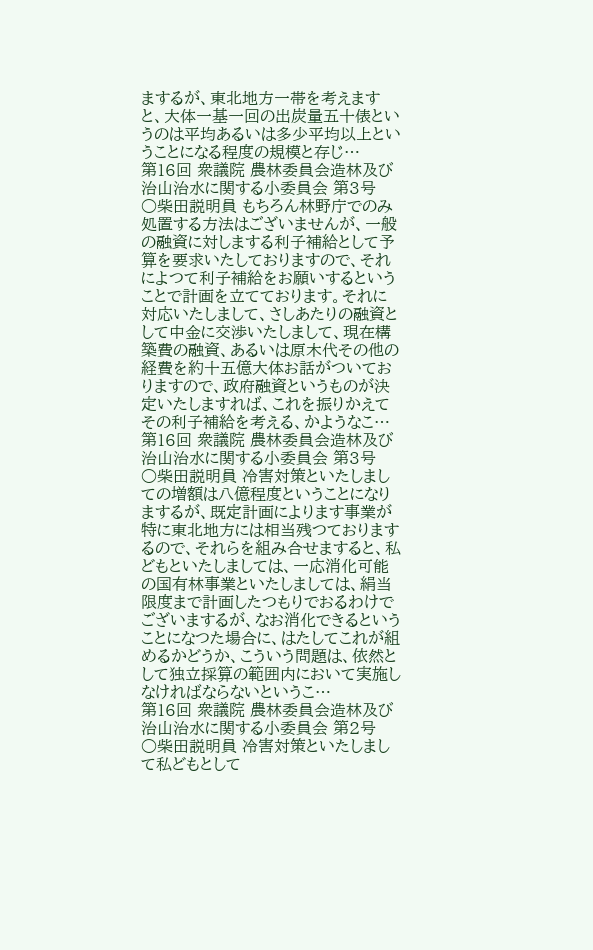まするが、東北地方一帯を考えますと、大体一基一回の出炭量五十俵というのは平均あるいは多少平均以上ということになる程度の規模と存じ…
第16回 衆議院 農林委員会造林及び治山治水に関する小委員会 第3号
○柴田説明員 もちろん林野庁でのみ処置する方法はございませんが、一般の融資に対しまする利子補給として予算を要求いたしておりますので、それによつて利子補給をお願いするということで計画を立てております。それに対応いたしまして、さしあたりの融資として中金に交渉いたしまして、現在構築費の融資、あるいは原木代その他の経費を約十五億大体お話がついておりますので、政府融資というものが決定いたしますれば、これを振りかえてその利子補給を考える、かようなこ…
第16回 衆議院 農林委員会造林及び治山治水に関する小委員会 第3号
○柴田説明員 冷害対策といたしましての増額は八億程度ということになりまするが、既定計画によります事業が特に東北地方には相当残つておりまするので、それらを組み合せますると、私どもといたしましては、一応消化可能の国有林事業といたしましては、絹当限度まで計画したつもりでおるわけでございまするが、なお消化できるということになつた場合に、はたしてこれが組めるかどうか、こういう問題は、依然として独立採算の範囲内において実施しなければならないというこ…
第16回 衆議院 農林委員会造林及び治山治水に関する小委員会 第2号
○柴田説明員 冷害対策といたしまして私どもとして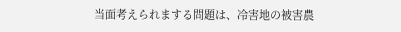当面考えられまする問題は、冷害地の被害農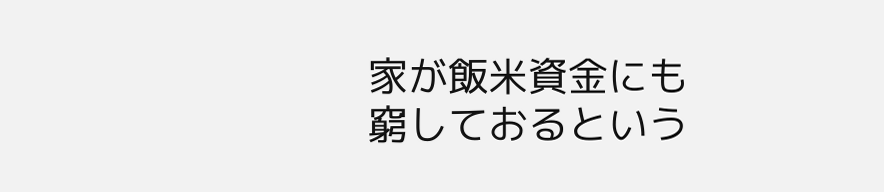家が飯米資金にも窮しておるという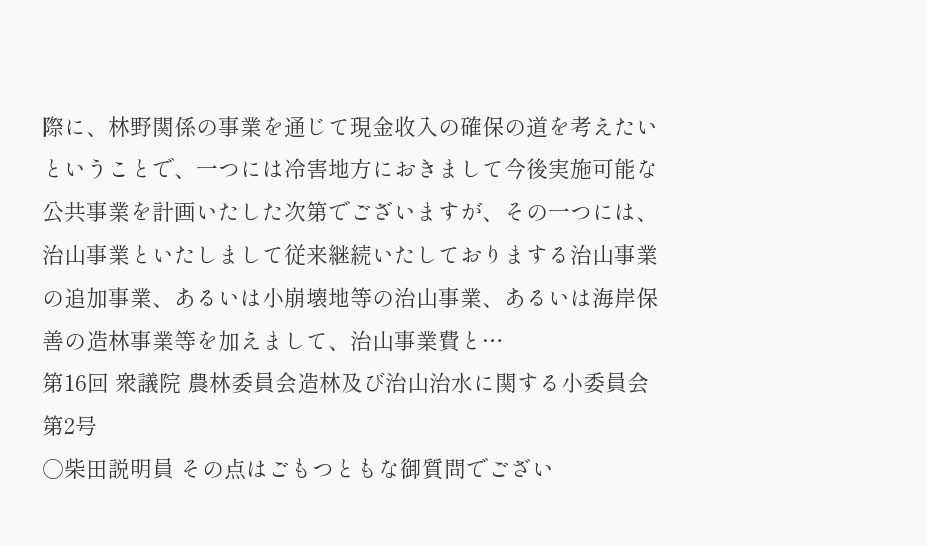際に、林野関係の事業を通じて現金收入の確保の道を考えたいということで、一つには冷害地方におきまして今後実施可能な公共事業を計画いたした次第でございますが、その一つには、治山事業といたしまして従来継続いたしておりまする治山事業の追加事業、あるいは小崩壊地等の治山事業、あるいは海岸保善の造林事業等を加えまして、治山事業費と…
第16回 衆議院 農林委員会造林及び治山治水に関する小委員会 第2号
○柴田説明員 その点はごもつともな御質問でござい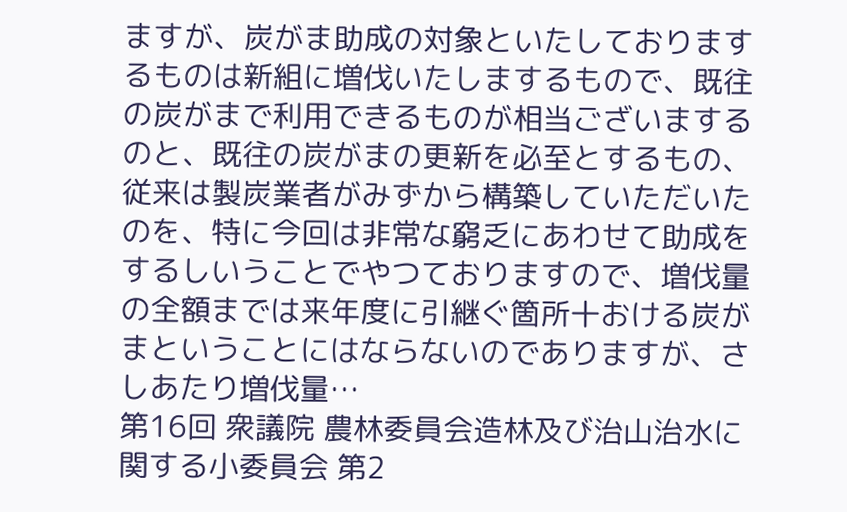ますが、炭がま助成の対象といたしておりまするものは新組に増伐いたしまするもので、既往の炭がまで利用できるものが相当ございまするのと、既往の炭がまの更新を必至とするもの、従来は製炭業者がみずから構築していただいたのを、特に今回は非常な窮乏にあわせて助成をするしいうことでやつておりますので、増伐量の全額までは来年度に引継ぐ箇所十おける炭がまということにはならないのでありますが、さしあたり増伐量…
第16回 衆議院 農林委員会造林及び治山治水に関する小委員会 第2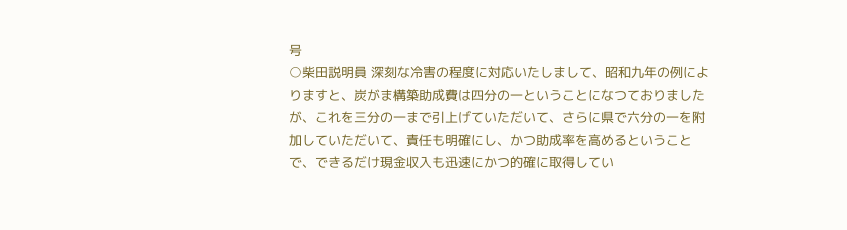号
○柴田説明員 深刻な冷害の程度に対応いたしまして、昭和九年の例によりますと、炭がま構築助成費は四分の一ということになつておりましたが、これを三分の一まで引上げていただいて、さらに県で六分の一を附加していただいて、責任も明確にし、かつ助成率を高めるということで、できるだけ現金収入も迅速にかつ的確に取得してい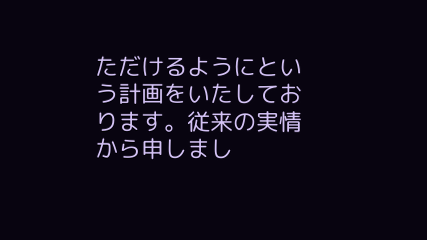ただけるようにという計画をいたしております。従来の実情から申しまし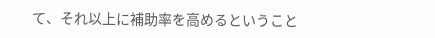て、それ以上に補助率を高めるということ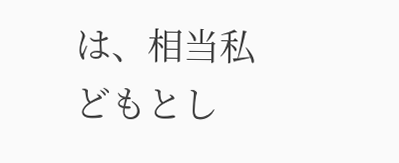は、相当私どもとし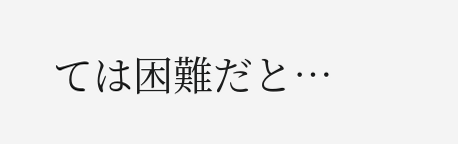ては困難だと…